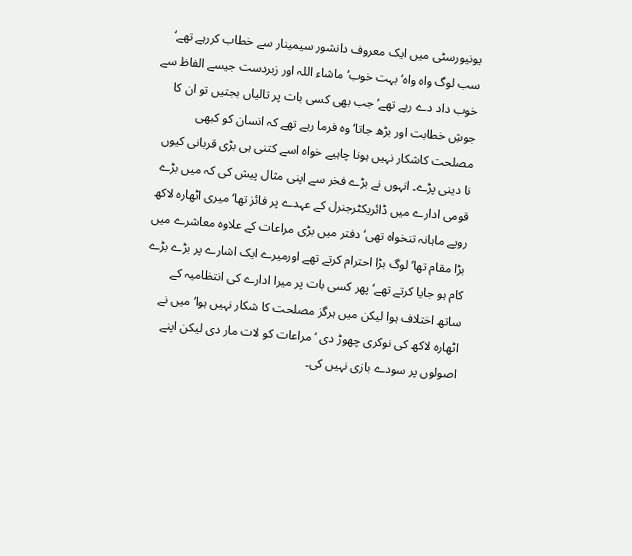یونیورسٹی میں ایک معروف دانشور سیمینار سے خطاب کررہے تھے‘ سب لوگ واہ واہ‘ بہت خوب‘ ماشاء اللہ اور زبردست جیسے الفاظ سے خوب داد دے رہے تھے‘ جب بھی کسی بات پر تالیاں بجتیں تو ان کا جوشِ خطابت اور بڑھ جاتا‘ وہ فرما رہے تھے کہ انسان کو کبھی مصلحت کاشکار نہیں ہونا چاہیے خواہ اسے کتنی ہی بڑی قربانی کیوں نا دینی پڑے۔ انہوں نے بڑے فخر سے اپنی مثال پیش کی کہ میں بڑے قومی ادارے میں ڈائریکٹرجنرل کے عہدے پر فائز تھا‘ میری اٹھارہ لاکھ روپے ماہانہ تنخواہ تھی‘ دفتر میں بڑی مراعات کے علاوہ معاشرے میں بڑا مقام تھا‘ لوگ بڑا احترام کرتے تھے اورمیرے ایک اشارے پر بڑے بڑے کام ہو جایا کرتے تھے‘ پھر کسی بات پر میرا ادارے کی انتظامیہ کے ساتھ اختلاف ہوا لیکن میں ہرگز مصلحت کا شکار نہیں ہوا‘ میں نے اٹھارہ لاکھ کی نوکری چھوڑ دی ‘ مراعات کو لات مار دی لیکن اپنے اصولوں پر سودے بازی نہیں کی۔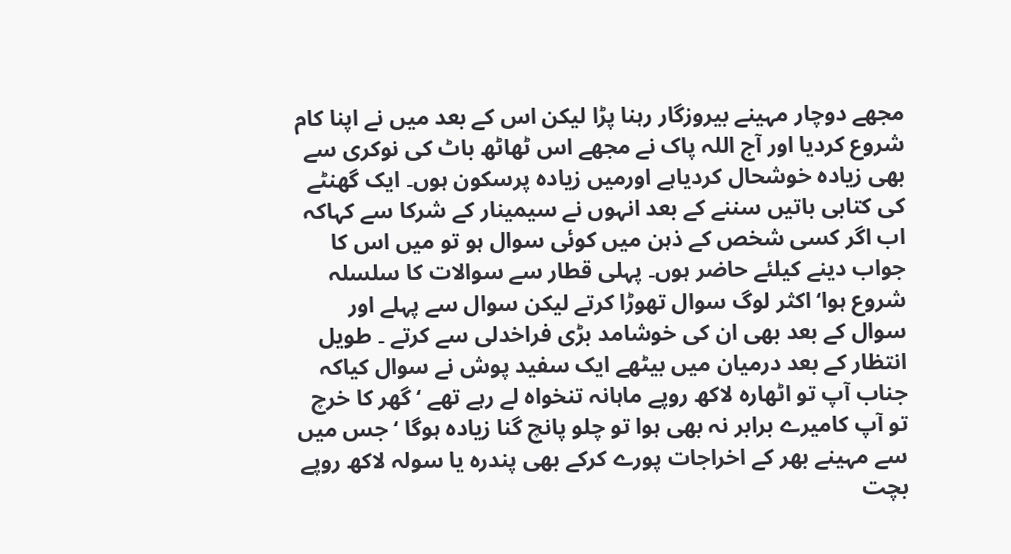مجھے دوچار مہینے بیروزگار رہنا پڑا لیکن اس کے بعد میں نے اپنا کام شروع کردیا اور آج اللہ پاک نے مجھے اس ٹھاٹھ باٹ کی نوکری سے بھی زیادہ خوشحال کردیاہے اورمیں زیادہ پرسکون ہوں۔ ایک گھنٹے کی کتابی باتیں سننے کے بعد انہوں نے سیمینار کے شرکا سے کہاکہ اب اگر کسی شخص کے ذہن میں کوئی سوال ہو تو میں اس کا جواب دینے کیلئے حاضر ہوں۔ پہلی قطار سے سوالات کا سلسلہ شروع ہوا‘ اکثر لوگ سوال تھوڑا کرتے لیکن سوال سے پہلے اور سوال کے بعد بھی ان کی خوشامد بڑی فراخدلی سے کرتے ۔ طویل انتظار کے بعد درمیان میں بیٹھے ایک سفید پوش نے سوال کیاکہ جناب آپ تو اٹھارہ لاکھ روپے ماہانہ تنخواہ لے رہے تھے ‘ گھر کا خرچ تو آپ کامیرے برابر نہ بھی ہوا تو چلو پانچ گنا زیادہ ہوگا ‘ جس میں سے مہینے بھر کے اخراجات پورے کرکے بھی پندرہ یا سولہ لاکھ روپے بچت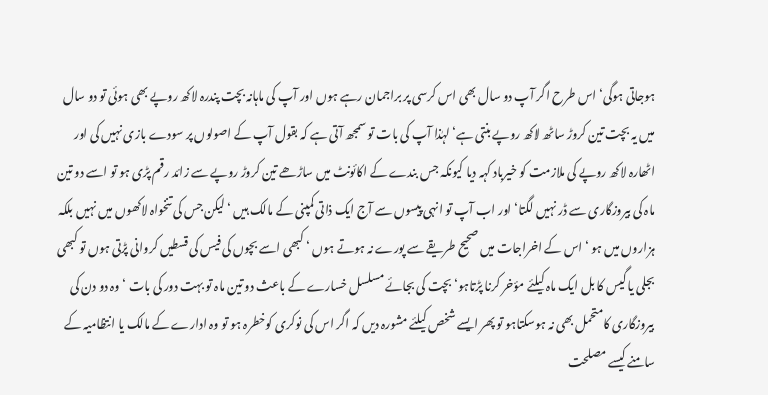ہوجاتی ہوگی‘ اس طرح اگر آپ دو سال بھی اس کرسی پر براجمان رہے ہوں اور آپ کی ماہانہ بچت پندرہ لاکھ روپے بھی ہوئی تو دو سال میں یہ بچت تین کروڑ ساٹھ لاکھ روپے بنتی ہے‘ لہٰذا آپ کی بات تو سمجھ آتی ہے کہ بقول آپ کے اصولوں پر سودے بازی نہیں کی اور اٹھارہ لاکھ روپے کی ملازمت کو خیرباد کہہ دیا کیونکہ جس بندے کے اکائونٹ میں ساڑھے تین کروڑ روپے سے زائد رقم پڑی ہو تو اسے دو تین ماہ کی بیروزگاری سے ڈر نہیں لگتا‘ اور اب آپ تو انہی پیسوں سے آج ایک ذاتی کمپنی کے مالک ہیں ‘لیکن جس کی تنخواہ لاکھوں میں نہیں بلکہ ہزاروں میں ہو ‘ اس کے اخراجات میں صحیح طریقے سے پورے نہ ہوتے ہوں ‘ کبھی اسے بچوں کی فیس کی قسطیں کروانی پڑتی ہوں تو کبھی بجلی یا گیس کا بل ایک ماہ کیلئے مؤخر کرنا پڑتاہو‘ بچت کی بجائے مسلسل خسارے کے باعث دو تین ماہ تو بہت دور کی بات ‘ وہ دو دن کی بیروزگاری کامتحمل بھی نہ ہوسکتاہو تو پھر ایسے شخص کیلئے مشورہ دیں کہ اگر اس کی نوکری کوخطرہ ہو تو وہ ادارے کے مالک یا انتظامیہ کے سامنے کیسے مصلحت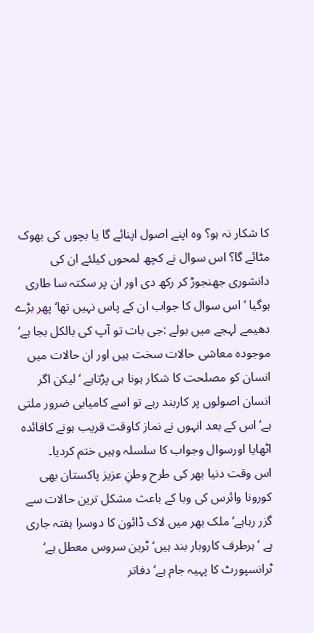کا شکار نہ ہو؟ وہ اپنے اصول اپنائے گا یا بچوں کی بھوک مٹائے گا؟ اس سوال نے کچھ لمحوں کیلئے ان کی دانشوری جھنجوڑ کر رکھ دی اور ان پر سکتہ سا طاری ہوگیا ‘ اس سوال کا جواب ان کے پاس نہیں تھا‘پھر بڑے دھیمے لہجے میں بولے :جی بات تو آپ کی بالکل بجا ہے‘ موجودہ معاشی حالات سخت ہیں اور ان حالات میں انسان کو مصلحت کا شکار ہونا ہی پڑتاہے ‘ لیکن اگر انسان اصولوں پر کاربند رہے تو اسے کامیابی ضرور ملتی ہے‘ اس کے بعد انہوں نے نماز کاوقت قریب ہونے کافائدہ اٹھایا اورسوال وجواب کا سلسلہ وہیں ختم کردیا۔
اس وقت دنیا بھر کی طرح وطنِ عزیز پاکستان بھی کورونا وائرس کی وبا کے باعث مشکل ترین حالات سے گزر رہاہے‘ ملک بھر میں لاک ڈائون کا دوسرا ہفتہ جاری ہے ‘ ہرطرف کاروبار بند ہیں‘ ٹرین سروس معطل ہے‘ ٹرانسپورٹ کا پہیہ جام ہے‘ دفاتر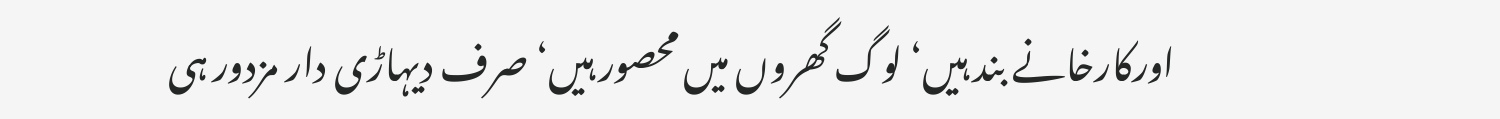اورکارخانے بند ہیں‘ لوگ گھروں میں محصور ہیں‘ صرف دیہاڑی دار مزدور ہی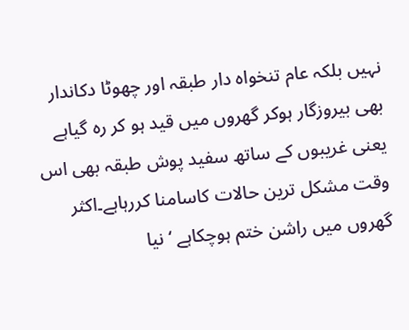نہیں بلکہ عام تنخواہ دار طبقہ اور چھوٹا دکاندار بھی بیروزگار ہوکر گھروں میں قید ہو کر رہ گیاہے یعنی غریبوں کے ساتھ سفید پوش طبقہ بھی اس وقت مشکل ترین حالات کاسامنا کررہاہے۔اکثر گھروں میں راشن ختم ہوچکاہے ‘ نیا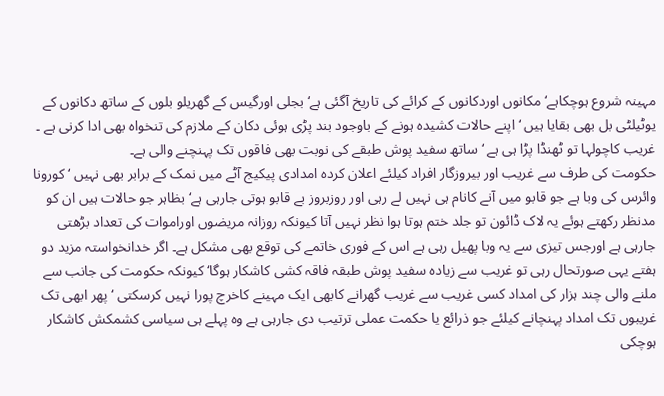مہینہ شروع ہوچکاہے‘ مکانوں اوردکانوں کے کرائے کی تاریخ آگئی ہے‘ بجلی اورگیس کے گھریلو بلوں کے ساتھ دکانوں کے یوٹیلٹی بل بھی بقایا ہیں ‘ اپنے حالات کشیدہ ہونے کے باوجود بند پڑی ہوئی دکان کے ملازم کی تنخواہ بھی ادا کرنی ہے ۔ غریب کاچولہا تو ٹھنڈا پڑا ہی ہے ‘ ساتھ سفید پوش طبقے کی نوبت بھی فاقوں تک پہنچنے والی ہے۔
حکومت کی طرف سے غریب اور بیروزگار افراد کیلئے اعلان کردہ امدادی پیکیج آٹے میں نمک کے برابر بھی نہیں ‘ کورونا وائرس کی وبا ہے جو قابو میں آنے کانام ہی نہیں لے رہی اور روزبروز بے قابو ہوتی جارہی ہے‘ بظاہر جو حالات ہیں ان کو مدنظر رکھتے ہوئے یہ لاک ڈائون تو جلد ختم ہوتا ہوا نظر نہیں آتا کیونکہ روزانہ مریضوں اوراموات کی تعداد بڑھتی جارہی ہے اورجس تیزی سے یہ وبا پھیل رہی ہے اس کے فوری خاتمے کی توقع بھی مشکل ہے۔ اگر خدانخواستہ مزید دو ہفتے یہی صورتحال رہی تو غریب سے زیادہ سفید پوش طبقہ فاقہ کشی کاشکار ہوگا‘ کیونکہ حکومت کی جانب سے ملنے والی چند ہزار کی امداد کسی غریب سے غریب گھرانے کابھی ایک مہینے کاخرچ پورا نہیں کرسکتی ‘ پھر ابھی تک غریبوں تک امداد پہنچانے کیلئے جو ذرائع یا حکمت عملی ترتیب دی جارہی ہے وہ پہلے ہی سیاسی کشمکش کاشکار ہوچکی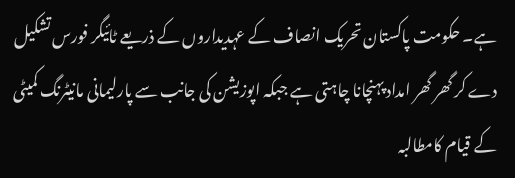ہے۔ حکومت پاکستان تحریک انصاف کے عہدیداروں کے ذریعے ٹائیگر فورس تشکیل دے کر گھر گھر امداد پہنچانا چاہتی ہے جبکہ اپوزیشن کی جانب سے پارلیمانی مانیٹرنگ کمیٹی کے قیام کامطالبہ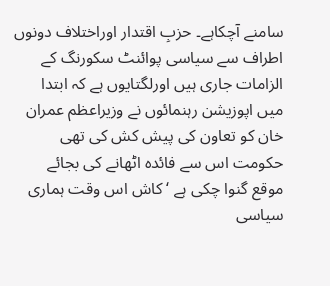سامنے آچکاہے۔ حزبِ اقتدار اوراختلاف دونوں اطراف سے سیاسی پوائنٹ سکورنگ کے الزامات جاری ہیں اورلگتایوں ہے کہ ابتدا میں اپوزیشن رہنمائوں نے وزیراعظم عمران خان کو تعاون کی پیش کش کی تھی حکومت اس سے فائدہ اٹھانے کی بجائے موقع گنوا چکی ہے ‘ کاش اس وقت ہماری سیاسی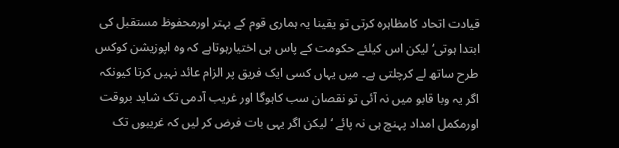قیادت اتحاد کامظاہرہ کرتی تو یقینا یہ ہماری قوم کے بہتر اورمحفوظ مستقبل کی ابتدا ہوتی‘ لیکن اس کیلئے حکومت کے پاس ہی اختیارہوتاہے کہ وہ اپوزیشن کوکس طرح ساتھ لے کرچلتی ہے۔ میں یہاں کسی ایک فریق پر الزام عائد نہیں کرتا کیونکہ اگر یہ وبا قابو میں نہ آئی تو نقصان سب کاہوگا اور غریب آدمی تک شاید بروقت اورمکمل امداد پہنچ ہی نہ پائے ‘ لیکن اگر یہی بات فرض کر لیں کہ غریبوں تک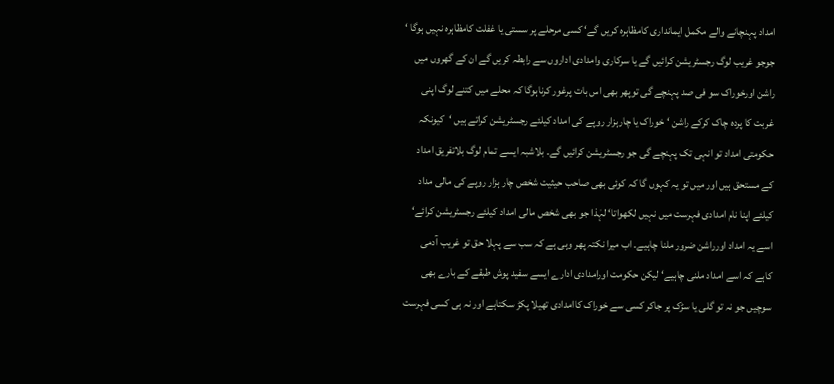امداد پہنچانے والے مکمل ایمانداری کامظاہرہ کریں گے‘ کسی مرحلے پر سستی یا غفلت کامظاہرہ نہیں ہوگا ‘ جوجو غریب لوگ رجسٹریشن کرائیں گے یا سرکاری وامدادی اداروں سے رابطہ کریں گے ان کے گھروں میں راشن اورخوراک سو فی صد پہنچے گی توپھر بھی اس بات پرغور کرناہوگا کہ محلے میں کتنے لوگ اپنی غربت کا پردہ چاک کرکے راشن ‘ خوراک یا چارہزار روپے کی امداد کیلئے رجسٹریشن کراتے ہیں ‘کیونکہ حکومتی امداد تو انہی تک پہنچے گی جو رجسٹریشن کرائیں گے۔ بلاشبہ ایسے تمام لوگ بلاتفریق امداد کے مستحق ہیں اور میں تو یہ کہوں گا کہ کوئی بھی صاحب حیثیت شخص چار ہزار روپے کی مالی مداد کیلئے اپنا نام امدادی فہرست میں نہیں لکھواتا‘ لہٰذا جو بھی شخص مالی امداد کیلئے رجسٹریشن کرائے‘ اسے یہ امداد اورراشن ضرور ملنا چاہیے۔ اب میرا نکتہ پھر وہی ہے کہ سب سے پہلا حق تو غریب آدمی کاہے کہ اسے امداد ملنی چاہیے‘ لیکن حکومت اورامدادی ادارے ایسے سفید پوش طبقے کے بارے بھی سوچیں جو نہ تو گلی یا سڑک پر جاکر کسی سے خوراک کاامدادی تھیلا پکڑ سکتاہے اور نہ ہی کسی فہرست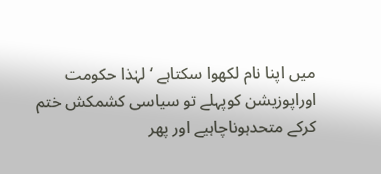میں اپنا نام لکھوا سکتاہے ‘ لہٰذا حکومت اوراپوزیشن کوپہلے تو سیاسی کشمکش ختم کرکے متحدہوناچاہیے اور پھر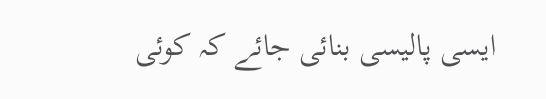ایسی پالیسی بنائی جائے کہ کوئی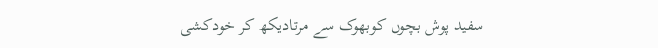سفید پوش بچوں کوبھوک سے مرتادیکھ کر خودکشی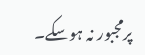پرمجبور نہ ہوسکے۔